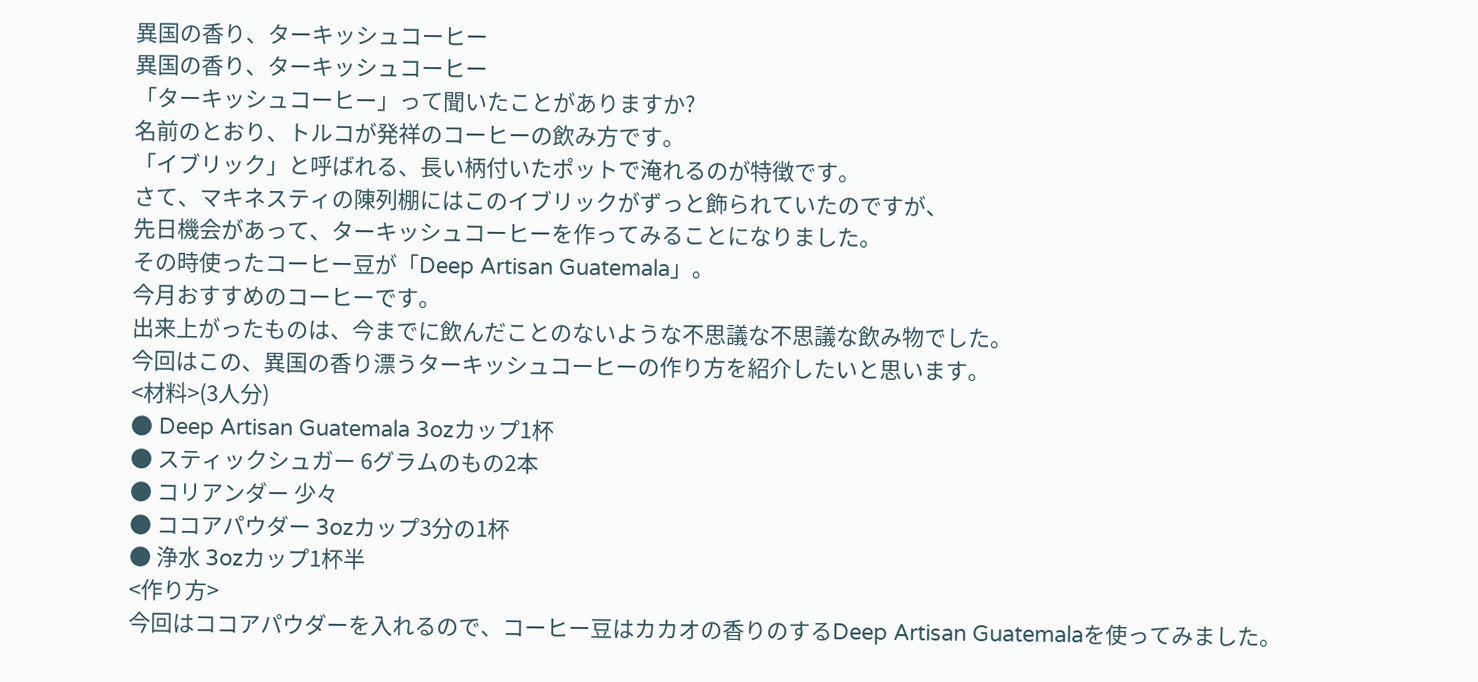異国の香り、ターキッシュコーヒー
異国の香り、ターキッシュコーヒー
「ターキッシュコーヒー」って聞いたことがありますか?
名前のとおり、トルコが発祥のコーヒーの飲み方です。
「イブリック」と呼ばれる、長い柄付いたポットで淹れるのが特徴です。
さて、マキネスティの陳列棚にはこのイブリックがずっと飾られていたのですが、
先日機会があって、ターキッシュコーヒーを作ってみることになりました。
その時使ったコーヒー豆が「Deep Artisan Guatemala」。
今月おすすめのコーヒーです。
出来上がったものは、今までに飲んだことのないような不思議な不思議な飲み物でした。
今回はこの、異国の香り漂うターキッシュコーヒーの作り方を紹介したいと思います。
<材料>(3人分)
● Deep Artisan Guatemala 3ozカップ1杯
● スティックシュガー 6グラムのもの2本
● コリアンダー 少々
● ココアパウダー 3ozカップ3分の1杯
● 浄水 3ozカップ1杯半
<作り方>
今回はココアパウダーを入れるので、コーヒー豆はカカオの香りのするDeep Artisan Guatemalaを使ってみました。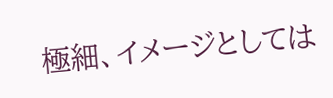極細、イメージとしては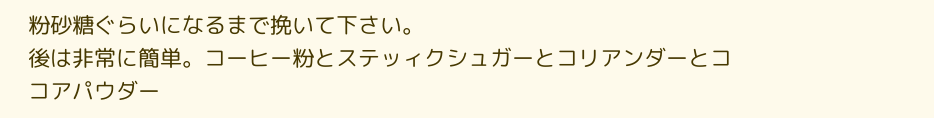粉砂糖ぐらいになるまで挽いて下さい。
後は非常に簡単。コーヒー粉とステッィクシュガーとコリアンダーとココアパウダー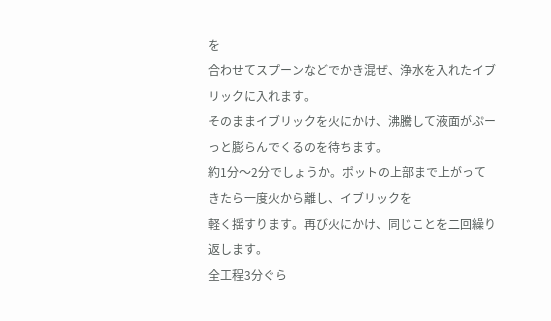を
合わせてスプーンなどでかき混ぜ、浄水を入れたイブリックに入れます。
そのままイブリックを火にかけ、沸騰して液面がぷーっと膨らんでくるのを待ちます。
約1分〜2分でしょうか。ポットの上部まで上がってきたら一度火から離し、イブリックを
軽く揺すります。再び火にかけ、同じことを二回繰り返します。
全工程3分ぐら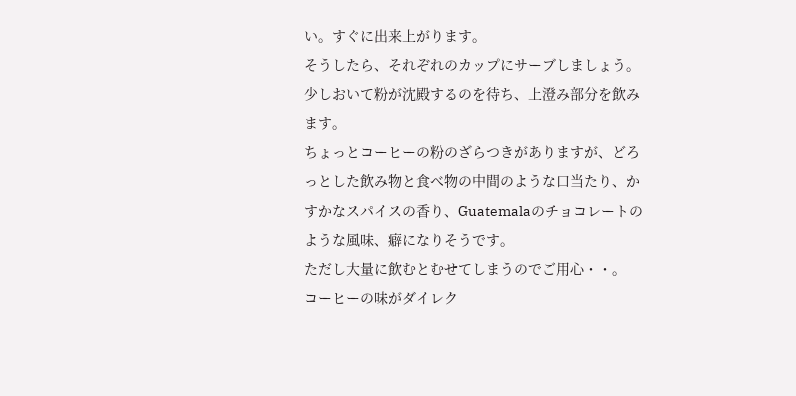い。すぐに出来上がります。
そうしたら、それぞれのカップにサーブしましょう。
少しおいて粉が沈殿するのを待ち、上澄み部分を飲みます。
ちょっとコーヒーの粉のざらつきがありますが、どろっとした飲み物と食べ物の中間のような口当たり、かすかなスパイスの香り、Guatemalaのチョコレートのような風味、癖になりそうです。
ただし大量に飲むとむせてしまうのでご用心・・。
コーヒーの味がダイレク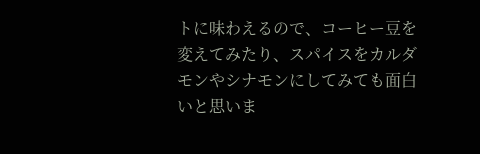トに味わえるので、コーヒー豆を変えてみたり、スパイスをカルダモンやシナモンにしてみても面白いと思いま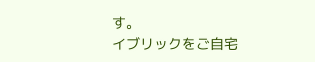す。
イブリックをご自宅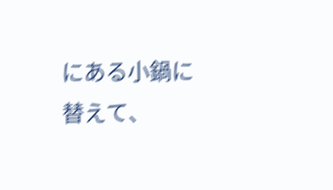にある小鍋に替えて、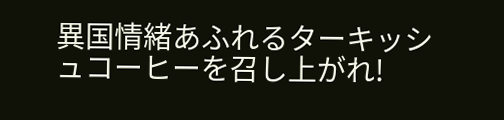異国情緒あふれるターキッシュコーヒーを召し上がれ!